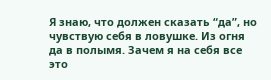Я знаю, что должен сказать “да”, но чувствую себя в ловушке. Из огня да в полымя. Зачем я на себя все это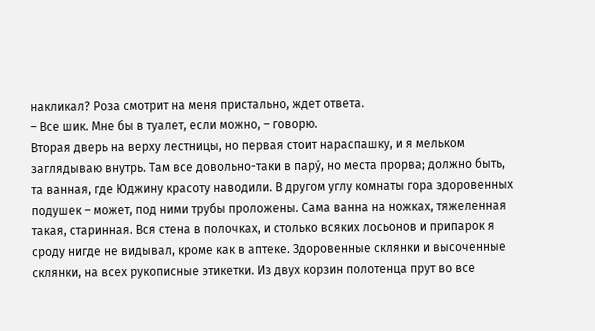накликал? Роза смотрит на меня пристально, ждет ответа.
– Все шик. Мне бы в туалет, если можно, – говорю.
Вторая дверь на верху лестницы, но первая стоит нараспашку, и я мельком заглядываю внутрь. Там все довольно-таки в пару́, но места прорва; должно быть, та ванная, где Юджину красоту наводили. В другом углу комнаты гора здоровенных подушек – может, под ними трубы проложены. Сама ванна на ножках, тяжеленная такая, старинная. Вся стена в полочках, и столько всяких лосьонов и припарок я сроду нигде не видывал, кроме как в аптеке. Здоровенные склянки и высоченные склянки, на всех рукописные этикетки. Из двух корзин полотенца прут во все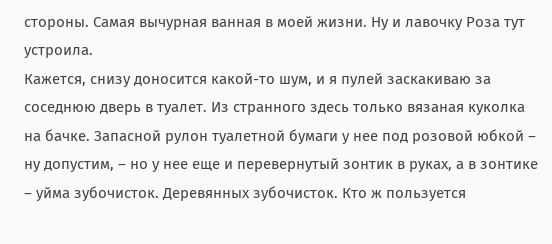стороны. Самая вычурная ванная в моей жизни. Ну и лавочку Роза тут устроила.
Кажется, снизу доносится какой-то шум, и я пулей заскакиваю за соседнюю дверь в туалет. Из странного здесь только вязаная куколка на бачке. Запасной рулон туалетной бумаги у нее под розовой юбкой – ну допустим, – но у нее еще и перевернутый зонтик в руках, а в зонтике – уйма зубочисток. Деревянных зубочисток. Кто ж пользуется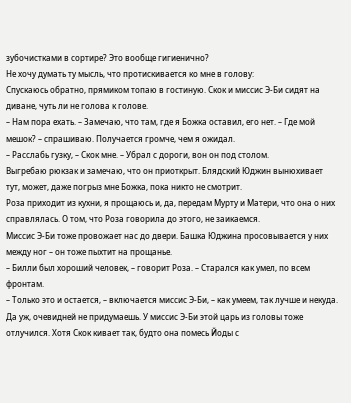зубочистками в сортире? Это вообще гигиенично?
Не хочу думать ту мысль, что протискивается ко мне в голову:
Спускаюсь обратно, прямиком топаю в гостиную. Скок и миссис Э-Би сидят на диване, чуть ли не голова к голове.
– Нам пора ехать. – Замечаю, что там, где я Божка оставил, его нет. – Где мой мешок? – спрашиваю. Получается громче, чем я ожидал.
– Расслабь гузку, – Скок мне. – Убрал с дороги, вон он под столом.
Выгребаю рюкзак и замечаю, что он приоткрыт. Блядский Юджин вынюхивает тут, может, даже погрыз мне Божка, пока никто не смотрит.
Роза приходит из кухни, я прощаюсь и, да, передам Мурту и Матери, что она о них справлялась. О том, что Роза говорила до этого, не заикаемся.
Миссис Э-Би тоже провожает нас до двери. Башка Юджина просовывается у них между ног – он тоже пыхтит на прощанье.
– Билли был хороший человек, – говорит Роза. – Старался как умел, по всем фронтам.
– Только это и остается, – включается миссис Э-Би, – как умеем, так лучше и некуда.
Да уж, очевидней не придумаешь. У миссис Э-Би этой царь из головы тоже отлучился. Хотя Скок кивает так, будто она помесь Йоды с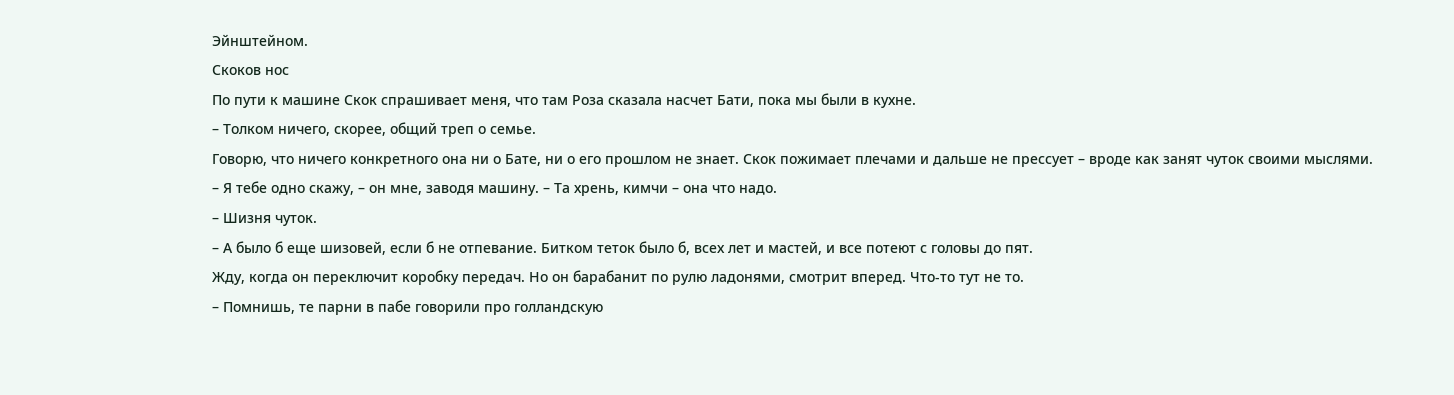Эйнштейном.
Скоков нос
По пути к машине Скок спрашивает меня, что там Роза сказала насчет Бати, пока мы были в кухне.
– Толком ничего, скорее, общий треп о семье.
Говорю, что ничего конкретного она ни о Бате, ни о его прошлом не знает. Скок пожимает плечами и дальше не прессует – вроде как занят чуток своими мыслями.
– Я тебе одно скажу, – он мне, заводя машину. – Та хрень, кимчи – она что надо.
– Шизня чуток.
– А было б еще шизовей, если б не отпевание. Битком теток было б, всех лет и мастей, и все потеют с головы до пят.
Жду, когда он переключит коробку передач. Но он барабанит по рулю ладонями, смотрит вперед. Что-то тут не то.
– Помнишь, те парни в пабе говорили про голландскую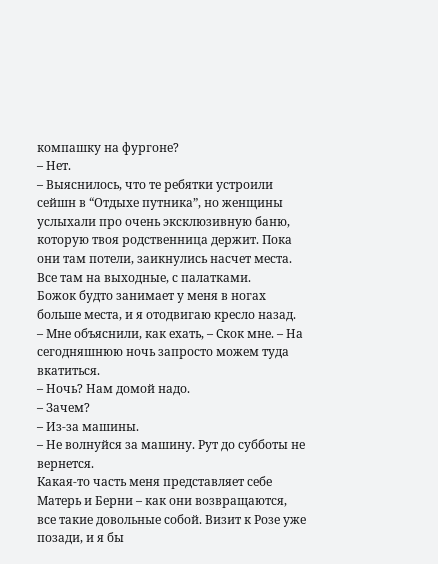компашку на фургоне?
– Нет.
– Выяснилось, что те ребятки устроили сейшн в “Отдыхе путника”, но женщины услыхали про очень эксклюзивную баню, которую твоя родственница держит. Пока они там потели, заикнулись насчет места. Все там на выходные, с палатками.
Божок будто занимает у меня в ногах больше места, и я отодвигаю кресло назад.
– Мне объяснили, как ехать, – Скок мне. – На сегодняшнюю ночь запросто можем туда вкатиться.
– Ночь? Нам домой надо.
– Зачем?
– Из-за машины.
– Не волнуйся за машину. Рут до субботы не вернется.
Какая-то часть меня представляет себе Матерь и Берни – как они возвращаются, все такие довольные собой. Визит к Розе уже позади, и я бы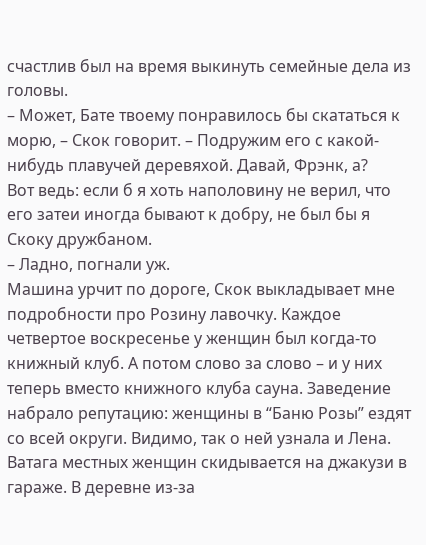счастлив был на время выкинуть семейные дела из головы.
– Может, Бате твоему понравилось бы скататься к морю, – Скок говорит. – Подружим его с какой-нибудь плавучей деревяхой. Давай, Фрэнк, а?
Вот ведь: если б я хоть наполовину не верил, что его затеи иногда бывают к добру, не был бы я Скоку дружбаном.
– Ладно, погнали уж.
Машина урчит по дороге, Скок выкладывает мне подробности про Розину лавочку. Каждое четвертое воскресенье у женщин был когда-то книжный клуб. А потом слово за слово – и у них теперь вместо книжного клуба сауна. Заведение набрало репутацию: женщины в “Баню Розы” ездят со всей округи. Видимо, так о ней узнала и Лена. Ватага местных женщин скидывается на джакузи в гараже. В деревне из-за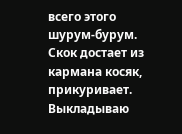всего этого шурум-бурум.
Скок достает из кармана косяк, прикуривает. Выкладываю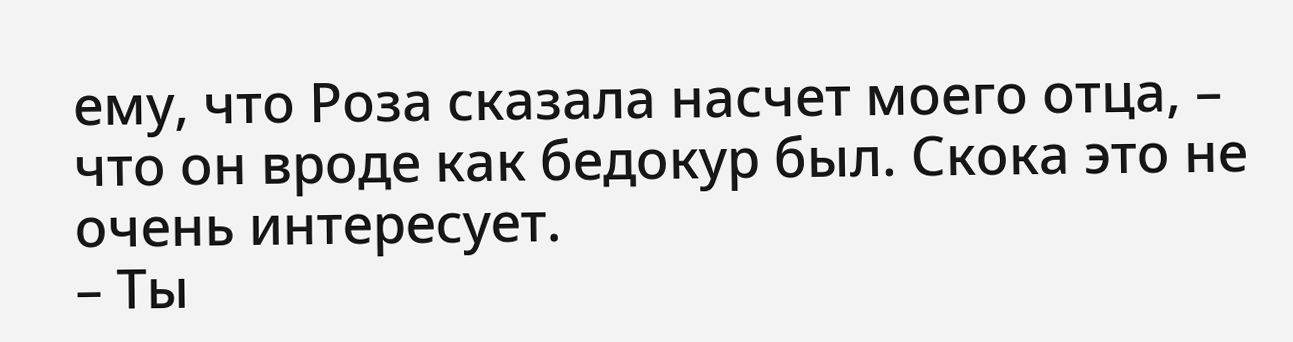ему, что Роза сказала насчет моего отца, – что он вроде как бедокур был. Скока это не очень интересует.
– Ты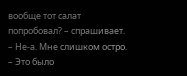вообще тот салат попробовал? – спрашивает.
– Не-а. Мне слишком остро.
– Это было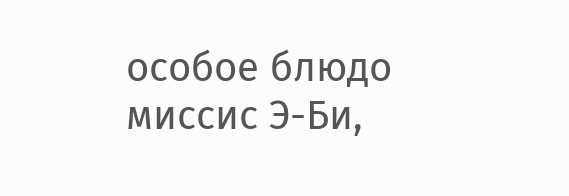особое блюдо миссис Э-Би,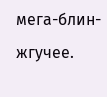мега-блин-жгучее.